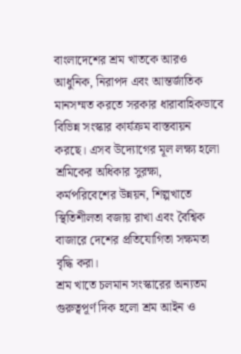বাংলাদেশের শ্রম খাতকে আরও আধুনিক, নিরাপদ এবং আন্তর্জাতিক মানসম্মত করতে সরকার ধারাবাহিকভাবে বিভিন্ন সংস্কার কার্যক্রম বাস্তবায়ন করছে। এসব উদ্যোগের মূল লক্ষ্য হলো শ্রমিকের অধিকার সুরক্ষা, কর্মপরিবেশের উন্নয়ন, শিল্পখাতে স্থিতিশীলতা বজায় রাখা এবং বৈশ্বিক বাজারে দেশের প্রতিযোগিতা সক্ষমতা বৃদ্ধি করা।
শ্রম খাতে চলমান সংস্কারের অন্যতম গুরুত্বপূর্ণ দিক হলো শ্রম আইন ও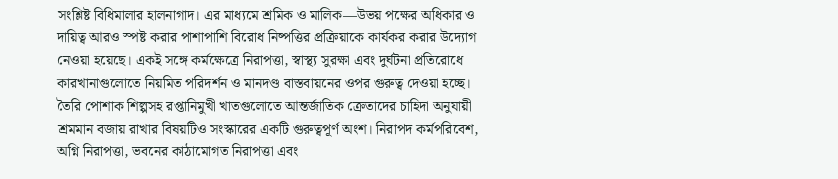সংশ্লিষ্ট বিধিমালার হালনাগাদ। এর মাধ্যমে শ্রমিক ও মালিক—উভয় পক্ষের অধিকার ও দায়িত্ব আরও স্পষ্ট করার পাশাপাশি বিরোধ নিষ্পত্তির প্রক্রিয়াকে কার্যকর করার উদ্যোগ নেওয়া হয়েছে। একই সঙ্গে কর্মক্ষেত্রে নিরাপত্তা, স্বাস্থ্য সুরক্ষা এবং দুর্ঘটনা প্রতিরোধে কারখানাগুলোতে নিয়মিত পরিদর্শন ও মানদণ্ড বাস্তবায়নের ওপর গুরুত্ব দেওয়া হচ্ছে।
তৈরি পোশাক শিল্পসহ রপ্তানিমুখী খাতগুলোতে আন্তর্জাতিক ক্রেতাদের চাহিদা অনুযায়ী শ্রমমান বজায় রাখার বিষয়টিও সংস্কারের একটি গুরুত্বপূর্ণ অংশ। নিরাপদ কর্মপরিবেশ, অগ্নি নিরাপত্তা, ভবনের কাঠামোগত নিরাপত্তা এবং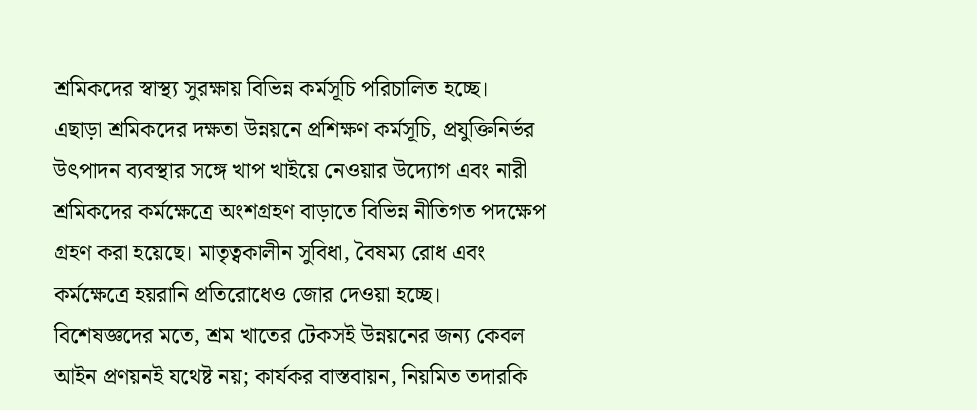শ্রমিকদের স্বাস্থ্য সুরক্ষায় বিভিন্ন কর্মসূচি পরিচালিত হচ্ছে।
এছাড়া শ্রমিকদের দক্ষতা উন্নয়নে প্রশিক্ষণ কর্মসূচি, প্রযুক্তিনির্ভর উৎপাদন ব্যবস্থার সঙ্গে খাপ খাইয়ে নেওয়ার উদ্যোগ এবং নারী শ্রমিকদের কর্মক্ষেত্রে অংশগ্রহণ বাড়াতে বিভিন্ন নীতিগত পদক্ষেপ গ্রহণ করা হয়েছে। মাতৃত্বকালীন সুবিধা, বৈষম্য রোধ এবং কর্মক্ষেত্রে হয়রানি প্রতিরোধেও জোর দেওয়া হচ্ছে।
বিশেষজ্ঞদের মতে, শ্রম খাতের টেকসই উন্নয়নের জন্য কেবল আইন প্রণয়নই যথেষ্ট নয়; কার্যকর বাস্তবায়ন, নিয়মিত তদারকি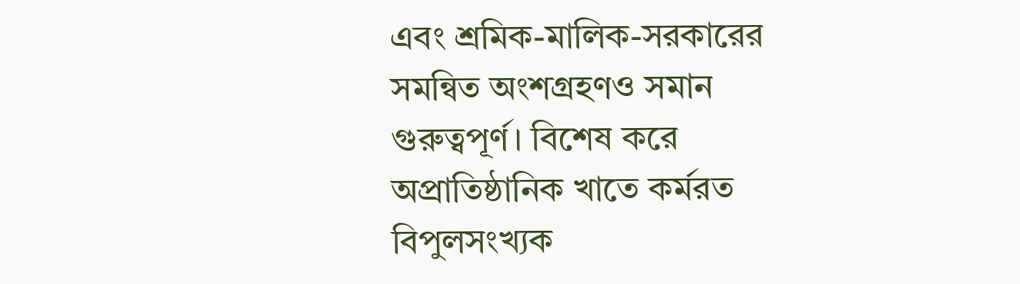এবং শ্রমিক-মালিক-সরকারের সমন্বিত অংশগ্রহণও সমান গুরুত্বপূর্ণ। বিশেষ করে অপ্রাতিষ্ঠানিক খাতে কর্মরত বিপুলসংখ্যক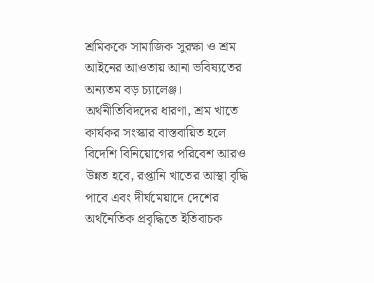শ্রমিককে সামাজিক সুরক্ষা ও শ্রম আইনের আওতায় আনা ভবিষ্যতের অন্যতম বড় চ্যালেঞ্জ।
অর্থনীতিবিদদের ধারণা, শ্রম খাতে কার্যকর সংস্কার বাস্তবায়িত হলে বিদেশি বিনিয়োগের পরিবেশ আরও উন্নত হবে, রপ্তানি খাতের আস্থা বৃদ্ধি পাবে এবং দীর্ঘমেয়াদে দেশের অর্থনৈতিক প্রবৃদ্ধিতে ইতিবাচক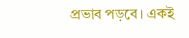প্রভাব পড়বে। একই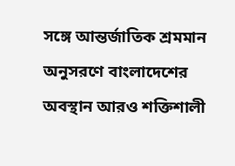সঙ্গে আন্তর্জাতিক শ্রমমান অনুসরণে বাংলাদেশের অবস্থান আরও শক্তিশালী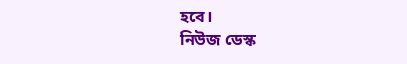হবে।
নিউজ ডেস্ক